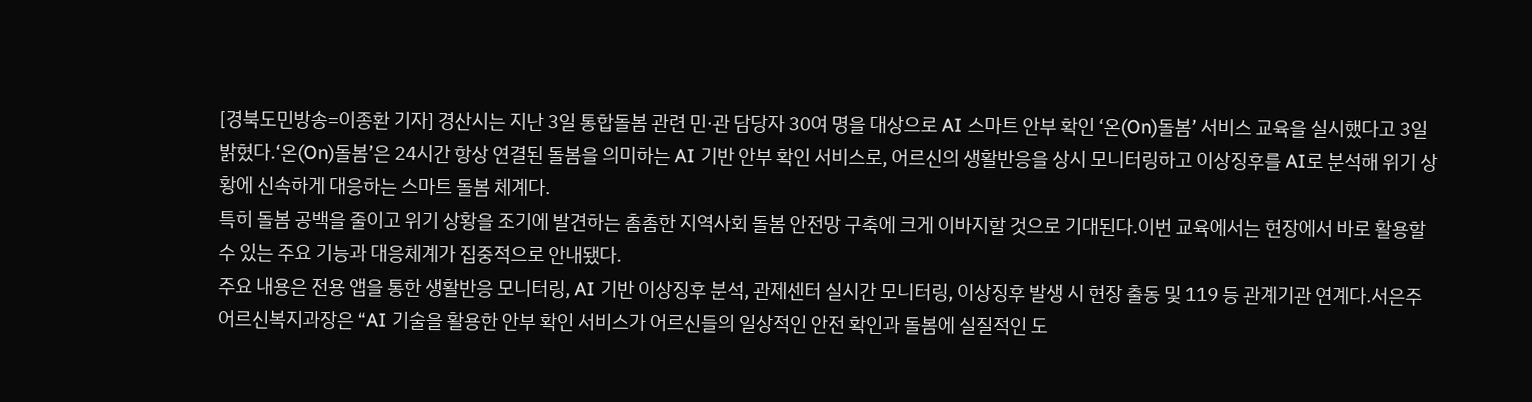[경북도민방송=이종환 기자] 경산시는 지난 3일 통합돌봄 관련 민·관 담당자 30여 명을 대상으로 AI 스마트 안부 확인 ‘온(On)돌봄’ 서비스 교육을 실시했다고 3일 밝혔다.‘온(On)돌봄’은 24시간 항상 연결된 돌봄을 의미하는 AI 기반 안부 확인 서비스로, 어르신의 생활반응을 상시 모니터링하고 이상징후를 AI로 분석해 위기 상황에 신속하게 대응하는 스마트 돌봄 체계다.
특히 돌봄 공백을 줄이고 위기 상황을 조기에 발견하는 촘촘한 지역사회 돌봄 안전망 구축에 크게 이바지할 것으로 기대된다.이번 교육에서는 현장에서 바로 활용할 수 있는 주요 기능과 대응체계가 집중적으로 안내됐다.
주요 내용은 전용 앱을 통한 생활반응 모니터링, AI 기반 이상징후 분석, 관제센터 실시간 모니터링, 이상징후 발생 시 현장 출동 및 119 등 관계기관 연계다.서은주 어르신복지과장은 “AI 기술을 활용한 안부 확인 서비스가 어르신들의 일상적인 안전 확인과 돌봄에 실질적인 도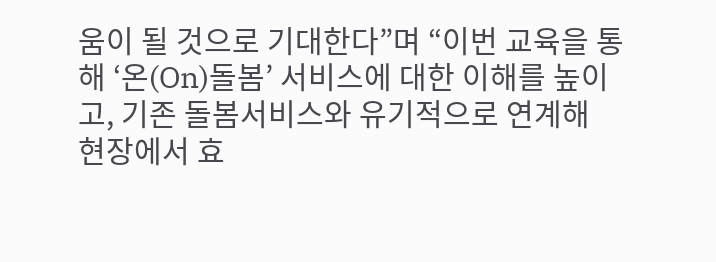움이 될 것으로 기대한다”며 “이번 교육을 통해 ‘온(On)돌봄’ 서비스에 대한 이해를 높이고, 기존 돌봄서비스와 유기적으로 연계해 현장에서 효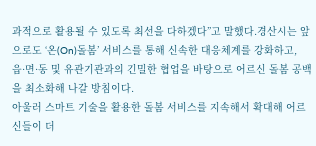과적으로 활용될 수 있도록 최선을 다하겠다”고 말했다.경산시는 앞으로도 ‘온(On)돌봄’ 서비스를 통해 신속한 대응체계를 강화하고, 읍·면·동 및 유관기관과의 긴밀한 협업을 바탕으로 어르신 돌봄 공백을 최소화해 나갈 방침이다.
아울러 스마트 기술을 활용한 돌봄 서비스를 지속해서 확대해 어르신들이 더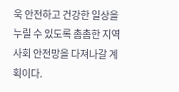욱 안전하고 건강한 일상을 누릴 수 있도록 촘촘한 지역사회 안전망을 다져나갈 계획이다.